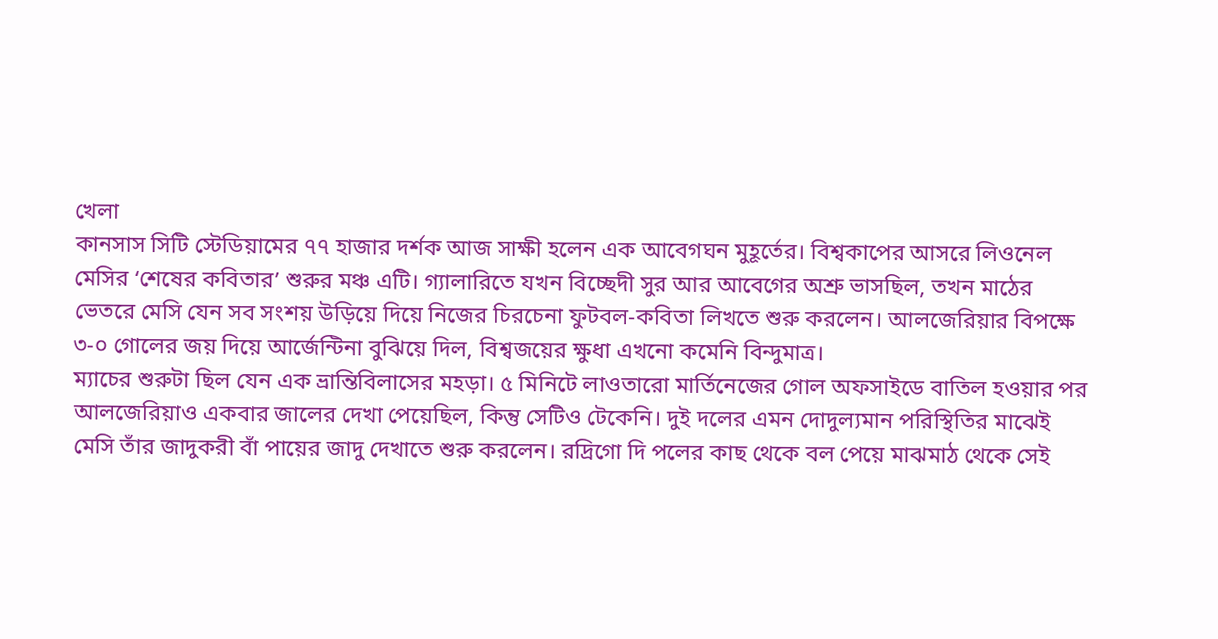খেলা
কানসাস সিটি স্টেডিয়ামের ৭৭ হাজার দর্শক আজ সাক্ষী হলেন এক আবেগঘন মুহূর্তের। বিশ্বকাপের আসরে লিওনেল মেসির ‘শেষের কবিতার’ শুরুর মঞ্চ এটি। গ্যালারিতে যখন বিচ্ছেদী সুর আর আবেগের অশ্রু ভাসছিল, তখন মাঠের ভেতরে মেসি যেন সব সংশয় উড়িয়ে দিয়ে নিজের চিরচেনা ফুটবল-কবিতা লিখতে শুরু করলেন। আলজেরিয়ার বিপক্ষে ৩-০ গোলের জয় দিয়ে আর্জেন্টিনা বুঝিয়ে দিল, বিশ্বজয়ের ক্ষুধা এখনো কমেনি বিন্দুমাত্র।
ম্যাচের শুরুটা ছিল যেন এক ভ্রান্তিবিলাসের মহড়া। ৫ মিনিটে লাওতারো মার্তিনেজের গোল অফসাইডে বাতিল হওয়ার পর আলজেরিয়াও একবার জালের দেখা পেয়েছিল, কিন্তু সেটিও টেকেনি। দুই দলের এমন দোদুল্যমান পরিস্থিতির মাঝেই মেসি তাঁর জাদুকরী বাঁ পায়ের জাদু দেখাতে শুরু করলেন। রদ্রিগো দি পলের কাছ থেকে বল পেয়ে মাঝমাঠ থেকে সেই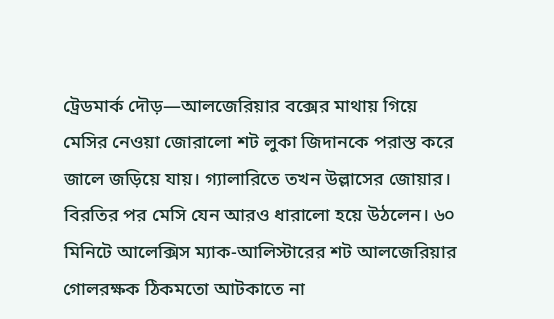ট্রেডমার্ক দৌড়—আলজেরিয়ার বক্সের মাথায় গিয়ে মেসির নেওয়া জোরালো শট লুকা জিদানকে পরাস্ত করে জালে জড়িয়ে যায়। গ্যালারিতে তখন উল্লাসের জোয়ার।
বিরতির পর মেসি যেন আরও ধারালো হয়ে উঠলেন। ৬০ মিনিটে আলেক্সিস ম্যাক-আলিস্টারের শট আলজেরিয়ার গোলরক্ষক ঠিকমতো আটকাতে না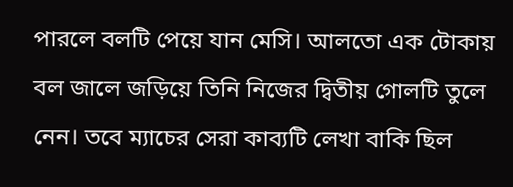পারলে বলটি পেয়ে যান মেসি। আলতো এক টোকায় বল জালে জড়িয়ে তিনি নিজের দ্বিতীয় গোলটি তুলে নেন। তবে ম্যাচের সেরা কাব্যটি লেখা বাকি ছিল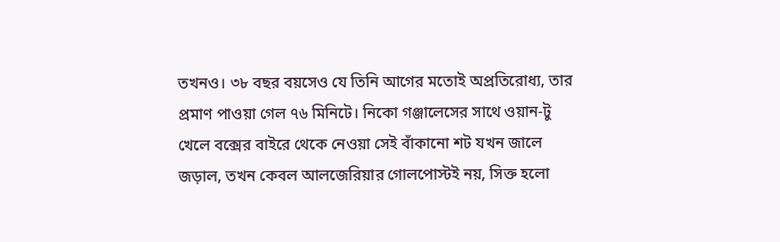তখনও। ৩৮ বছর বয়সেও যে তিনি আগের মতোই অপ্রতিরোধ্য, তার প্রমাণ পাওয়া গেল ৭৬ মিনিটে। নিকো গঞ্জালেসের সাথে ওয়ান-টু খেলে বক্সের বাইরে থেকে নেওয়া সেই বাঁকানো শট যখন জালে জড়াল, তখন কেবল আলজেরিয়ার গোলপোস্টই নয়, সিক্ত হলো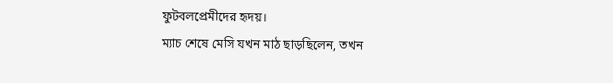ফুটবলপ্রেমীদের হৃদয়।
ম্যাচ শেষে মেসি যখন মাঠ ছাড়ছিলেন, তখন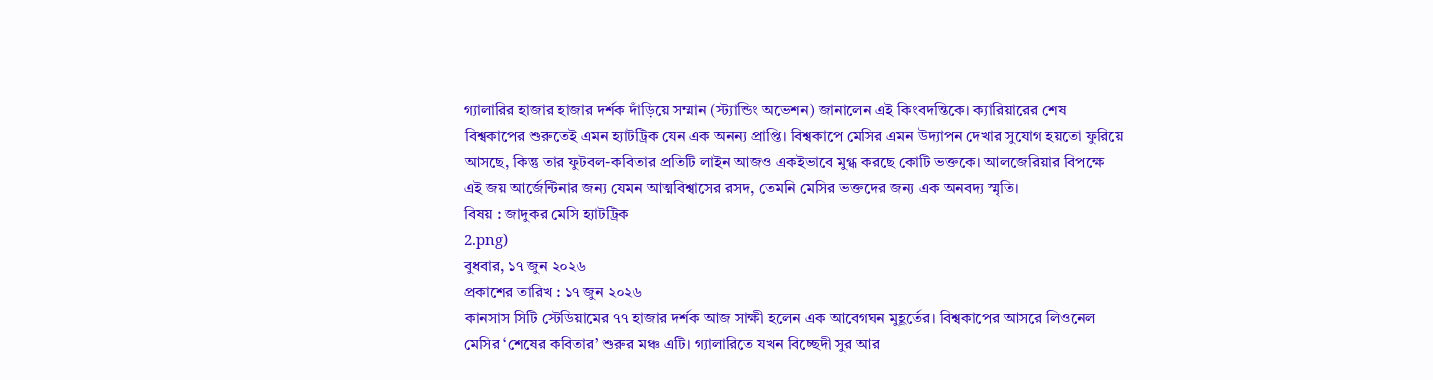গ্যালারির হাজার হাজার দর্শক দাঁড়িয়ে সম্মান (স্ট্যান্ডিং অভেশন) জানালেন এই কিংবদন্তিকে। ক্যারিয়ারের শেষ বিশ্বকাপের শুরুতেই এমন হ্যাটট্রিক যেন এক অনন্য প্রাপ্তি। বিশ্বকাপে মেসির এমন উদ্যাপন দেখার সুযোগ হয়তো ফুরিয়ে আসছে, কিন্তু তার ফুটবল-কবিতার প্রতিটি লাইন আজও একইভাবে মুগ্ধ করছে কোটি ভক্তকে। আলজেরিয়ার বিপক্ষে এই জয় আর্জেন্টিনার জন্য যেমন আত্মবিশ্বাসের রসদ, তেমনি মেসির ভক্তদের জন্য এক অনবদ্য স্মৃতি।
বিষয় : জাদুকর মেসি হ্যাটট্রিক
2.png)
বুধবার, ১৭ জুন ২০২৬
প্রকাশের তারিখ : ১৭ জুন ২০২৬
কানসাস সিটি স্টেডিয়ামের ৭৭ হাজার দর্শক আজ সাক্ষী হলেন এক আবেগঘন মুহূর্তের। বিশ্বকাপের আসরে লিওনেল মেসির ‘শেষের কবিতার’ শুরুর মঞ্চ এটি। গ্যালারিতে যখন বিচ্ছেদী সুর আর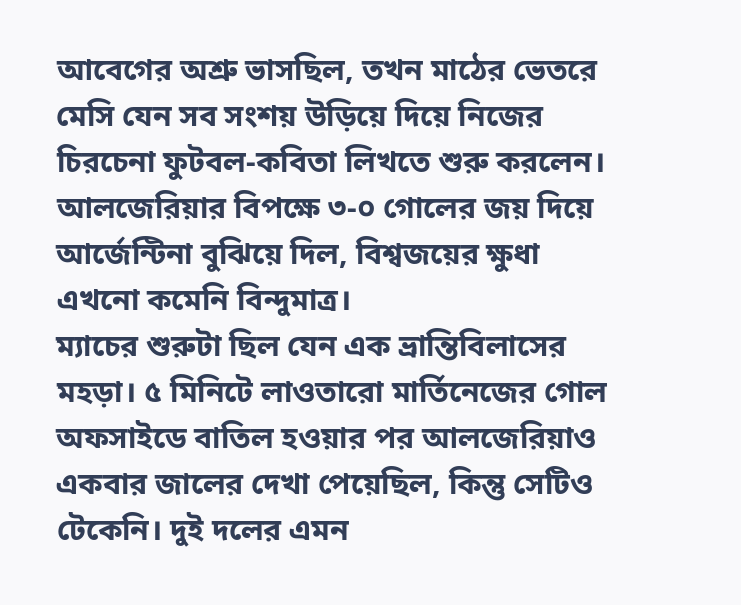আবেগের অশ্রু ভাসছিল, তখন মাঠের ভেতরে মেসি যেন সব সংশয় উড়িয়ে দিয়ে নিজের চিরচেনা ফুটবল-কবিতা লিখতে শুরু করলেন। আলজেরিয়ার বিপক্ষে ৩-০ গোলের জয় দিয়ে আর্জেন্টিনা বুঝিয়ে দিল, বিশ্বজয়ের ক্ষুধা এখনো কমেনি বিন্দুমাত্র।
ম্যাচের শুরুটা ছিল যেন এক ভ্রান্তিবিলাসের মহড়া। ৫ মিনিটে লাওতারো মার্তিনেজের গোল অফসাইডে বাতিল হওয়ার পর আলজেরিয়াও একবার জালের দেখা পেয়েছিল, কিন্তু সেটিও টেকেনি। দুই দলের এমন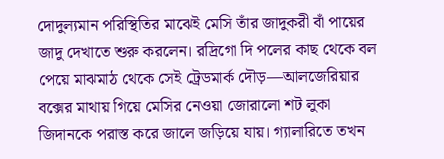দোদুল্যমান পরিস্থিতির মাঝেই মেসি তাঁর জাদুকরী বাঁ পায়ের জাদু দেখাতে শুরু করলেন। রদ্রিগো দি পলের কাছ থেকে বল পেয়ে মাঝমাঠ থেকে সেই ট্রেডমার্ক দৌড়—আলজেরিয়ার বক্সের মাথায় গিয়ে মেসির নেওয়া জোরালো শট লুকা জিদানকে পরাস্ত করে জালে জড়িয়ে যায়। গ্যালারিতে তখন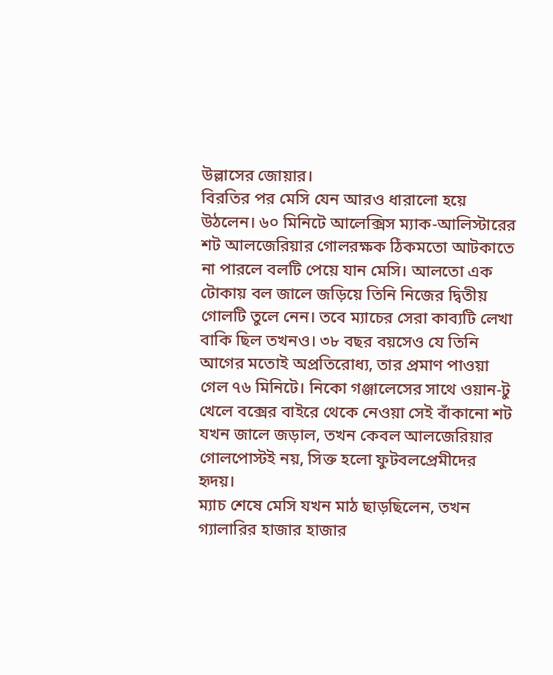উল্লাসের জোয়ার।
বিরতির পর মেসি যেন আরও ধারালো হয়ে উঠলেন। ৬০ মিনিটে আলেক্সিস ম্যাক-আলিস্টারের শট আলজেরিয়ার গোলরক্ষক ঠিকমতো আটকাতে না পারলে বলটি পেয়ে যান মেসি। আলতো এক টোকায় বল জালে জড়িয়ে তিনি নিজের দ্বিতীয় গোলটি তুলে নেন। তবে ম্যাচের সেরা কাব্যটি লেখা বাকি ছিল তখনও। ৩৮ বছর বয়সেও যে তিনি আগের মতোই অপ্রতিরোধ্য, তার প্রমাণ পাওয়া গেল ৭৬ মিনিটে। নিকো গঞ্জালেসের সাথে ওয়ান-টু খেলে বক্সের বাইরে থেকে নেওয়া সেই বাঁকানো শট যখন জালে জড়াল, তখন কেবল আলজেরিয়ার গোলপোস্টই নয়, সিক্ত হলো ফুটবলপ্রেমীদের হৃদয়।
ম্যাচ শেষে মেসি যখন মাঠ ছাড়ছিলেন, তখন গ্যালারির হাজার হাজার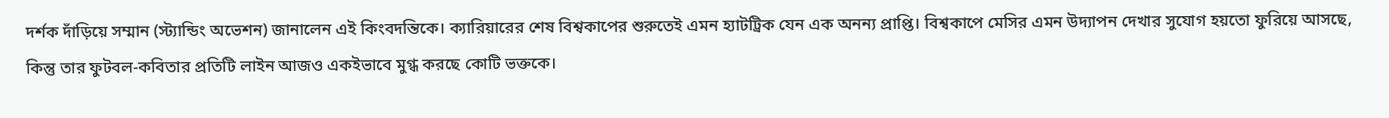দর্শক দাঁড়িয়ে সম্মান (স্ট্যান্ডিং অভেশন) জানালেন এই কিংবদন্তিকে। ক্যারিয়ারের শেষ বিশ্বকাপের শুরুতেই এমন হ্যাটট্রিক যেন এক অনন্য প্রাপ্তি। বিশ্বকাপে মেসির এমন উদ্যাপন দেখার সুযোগ হয়তো ফুরিয়ে আসছে, কিন্তু তার ফুটবল-কবিতার প্রতিটি লাইন আজও একইভাবে মুগ্ধ করছে কোটি ভক্তকে।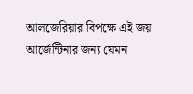আলজেরিয়ার বিপক্ষে এই জয় আর্জেন্টিনার জন্য যেমন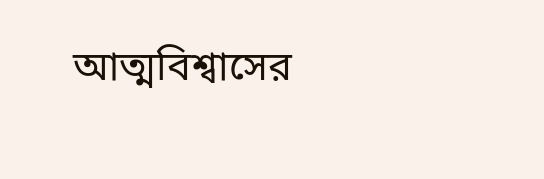আত্মবিশ্বাসের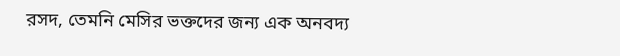রসদ, তেমনি মেসির ভক্তদের জন্য এক অনবদ্য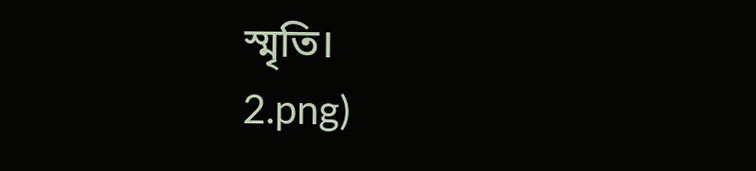স্মৃতি।
2.png)